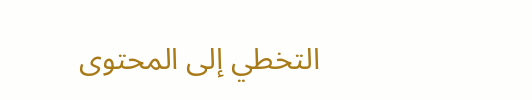التخطي إلى المحتوى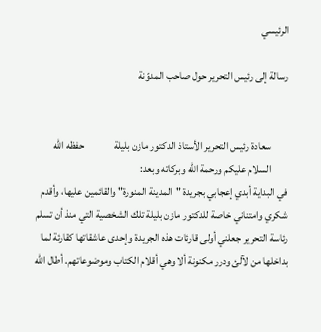الرئيسي

رسالة إلى رئيس التحرير حول صاحب المدوّنة


        سعادة رئيس التحرير الأستاذ الدكتور مازن بليلة              حفظه الله
        السلام عليكم ورحمة الله وبركاته وبعد:
في البداية أبدي إعجابي بجريدة "المدينة المنورة" والقائمين عليها، وأقدم شكري وامتناني خاصة للدكتور مازن بليلة تلك الشخصية التي منذ أن تسلم رئاسة التحرير جعلني أولى قارئات هذه الجريدة وإحدى عاشقاتها كقارئة لما بداخلها من لآلئ ودرر مكنونة ألا وهي أقلام الكتاب وموضوعاتهم. أطال الله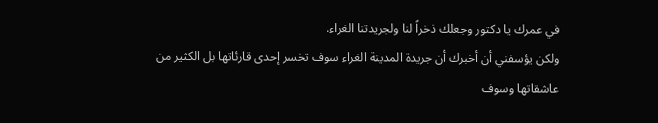في عمرك يا دكتور وجعلك ذخراً لنا ولجريدتنا الغراء.
ولكن يؤسفني أن أخبرك أن جريدة المدينة الغراء سوف تخسر إحدى قارئاتها بل الكثير من عاشقاتها وسوف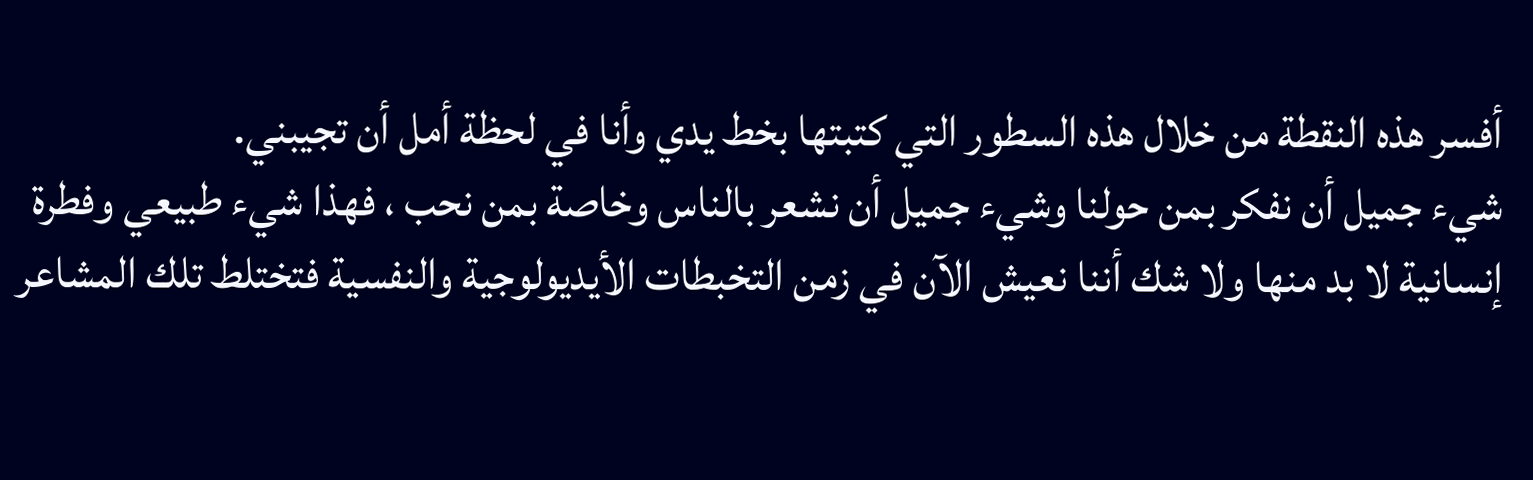أفسر هذه النقطة من خلال هذه السطور التي كتبتها بخط يدي وأنا في لحظة أمل أن تجيبني.
شيء جميل أن نفكر بمن حولنا وشيء جميل أن نشعر بالناس وخاصة بمن نحب ، فهذا شيء طبيعي وفطرة إنسانية لا بد منها ولا شك أننا نعيش الآن في زمن التخبطات الأيديولوجية والنفسية فتختلط تلك المشاعر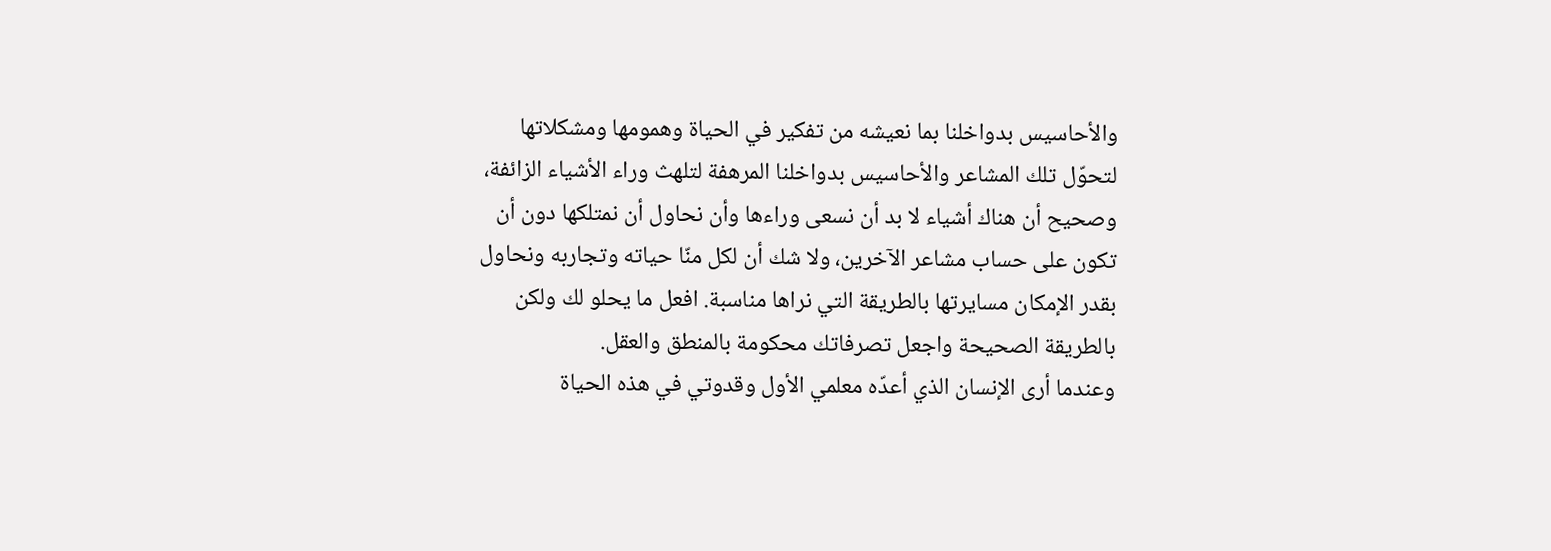والأحاسيس بدواخلنا بما نعيشه من تفكير في الحياة وهمومها ومشكلاتها لتحوّل تلك المشاعر والأحاسيس بدواخلنا المرهفة لتلهث وراء الأشياء الزائفة، وصحيح أن هناك أشياء لا بد أن نسعى وراءها وأن نحاول أن نمتلكها دون أن تكون على حساب مشاعر الآخرين، ولا شك أن لكل منّا حياته وتجاربه ونحاول بقدر الإمكان مسايرتها بالطريقة التي نراها مناسبة. افعل ما يحلو لك ولكن بالطريقة الصحيحة واجعل تصرفاتك محكومة بالمنطق والعقل.
وعندما أرى الإنسان الذي أعدّه معلمي الأول وقدوتي في هذه الحياة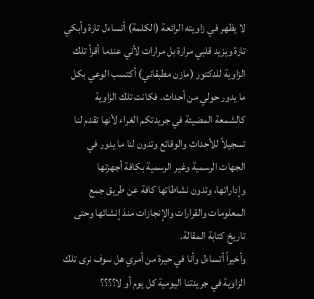لا يظهر في زاويته الرائعة (الكلمة) أتساءل تارة وأبكي تارة ويزيد قلبي مرارة بل مرارات لأني عندما أقرأ تلك الزاوية للدكتور (مازن مطبقاني) أكتسب الوعي بكل ما يدور حولي من أحداث. فكانت تلك الزاوية كالشمعة المضيئة في جريدتكم الغراء لأنها تقدم لنا تسجيلاً للأحداث والوقائع وتدون لنا ما يدور في الجهات الرسمية وغير الرسمية بكافة أجهزتها وإداراتها، وتدون نشاطاتها كافة عن طريق جمع المعلومات والقرارات والإنجازات منذ إنشائها وحتى تاريخ كتابة المقالة.
وأخيراً أتساءل وأنا في حيرة من أمري هل سوف نرى تلك الزاوية في جريدتنا اليومية كل يوم أو لا؟؟؟؟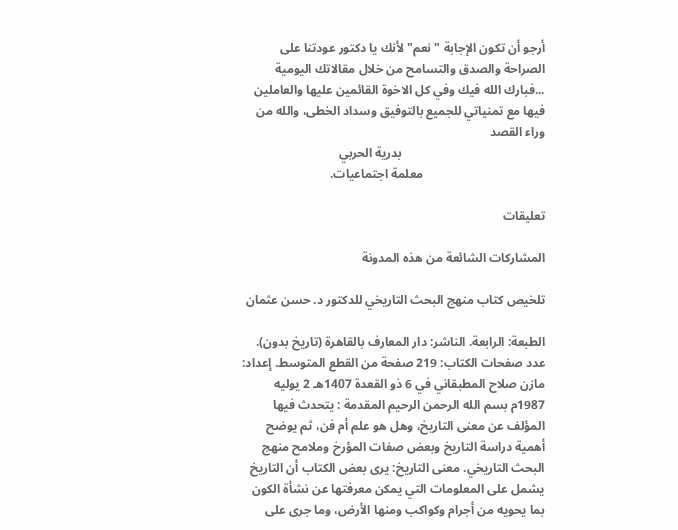أرجو أن تكون الإجابة " نعم" لأنك يا دكتور عودتنا على الصراحة والصدق والتسامح من خلال مقالاتك اليومية ...فبارك الله فيك وفي كل الاخوة القائمين عليها والعاملين فيها مع تمنياتي للجميع بالتوفيق وسداد الخطى، والله من وراء القصد
                                              بدرية الحربي
                                       معلمة اجتماعيات.

تعليقات

المشاركات الشائعة من هذه المدونة

تلخيص كتاب منهج البحث التاريخي للدكتور د. حسن عثمان

الطبعة: الرابعة. الناشر: دار المعارف بالقاهرة (تاريخ بدون). عدد صفحات الكتاب: 219 صفحة من القطع المتوسط. إعداد: مازن صلاح المطبقاني في 6 ذو القعدة 1407هـ 2 يوليه 1987م بسم الله الرحمن الرحيم المقدمة : يتحدث فيها المؤلف عن معنى التاريخ، وهل هو علم أم فن، ثم يوضح أهمية دراسة التاريخ وبعض صفات المؤرخ وملامح منهج البحث التاريخي. معنى التاريخ: يرى بعض الكتاب أن التاريخ يشمل على المعلومات التي يمكن معرفتها عن نشأة الكون بما يحويه من أجرام وكواكب ومنها الأرض، وما جرى على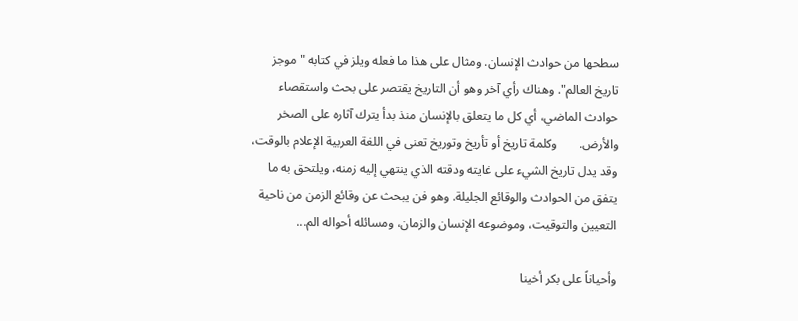سطحها من حوادث الإنسان. ومثال على هذا ما فعله ويلز في كتابه "موجز تاريخ العالم". وهناك رأي آخر وهو أن التاريخ يقتصر على بحث واستقصاء حوادث الماضي، أي كل ما يتعلق بالإنسان منذ بدأ يترك آثاره على الصخر والأرض.       وكلمة تاريخ أو تأريخ وتوريخ تعنى في اللغة العربية الإعلام بالوقت، وقد يدل تاريخ الشيء على غايته ودقته الذي ينتهي إليه زمنه، ويلتحق به ما يتفق من الحوادث والوقائع الجليلة. وهو فن يبحث عن وقائع الزمن من ناحية التعيين والتوقيت، وموضوعه الإنسان والزمان، ومسائله أحواله الم...

وأحياناً على بكر أخينا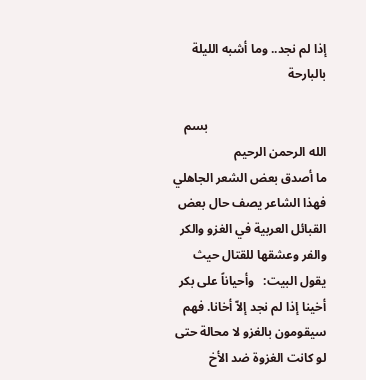إذا لم نجد.. وما أشبه الليلة بالبارحة

                                      بسم الله الرحمن الرحيم                                  ما أصدق بعض الشعر الجاهلي فهذا الشاعر يصف حال بعض القبائل العربية في الغزو والكر والفر وعشقها للقتال حيث يقول البيت:   وأحياناً على بكر أخينا إذا لم نجد إلاّ أخانا. فهم سيقومون بالغزو لا محالة حتى لو كانت الغزوة ضد الأخ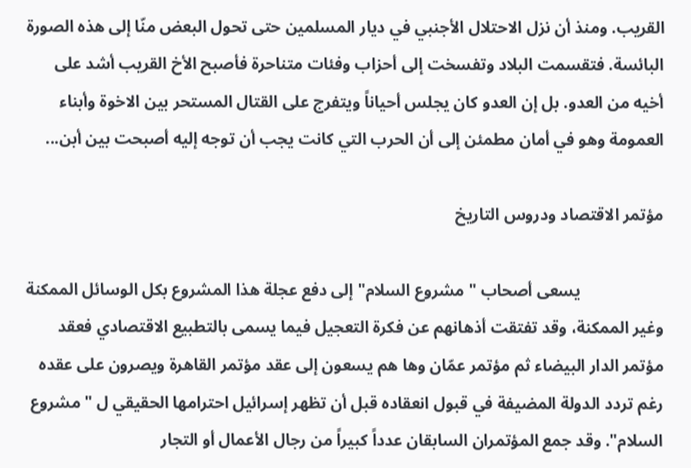القريب. ومنذ أن نزل الاحتلال الأجنبي في ديار المسلمين حتى تحول البعض منّا إلى هذه الصورة البائسة. فتقسمت البلاد وتفسخت إلى أحزاب وفئات متناحرة فأصبح الأخ القريب أشد على أخيه من العدو. بل إن العدو كان يجلس أحياناً ويتفرج على القتال المستحر بين الاخوة وأبناء العمومة وهو في أمان مطمئن إلى أن الحرب التي كانت يجب أن توجه إليه أصبحت بين أبن...

مؤتمر الاقتصاد ودروس التاريخ

                    يسعى أصحاب "مشروع السلام" إلى دفع عجلة هذا المشروع بكل الوسائل الممكنة وغير الممكنة، وقد تفتقت أذهانهم عن فكرة التعجيل فيما يسمى بالتطبيع الاقتصادي فعقد مؤتمر الدار البيضاء ثم مؤتمر عمّان وها هم يسعون إلى عقد مؤتمر القاهرة ويصرون على عقده رغم تردد الدولة المضيفة في قبول انعقاده قبل أن تظهر إسرائيل احترامها الحقيقي ل " مشروع السلام". وقد جمع المؤتمران السابقان عدداً كبيراً من رجال الأعمال أو التجار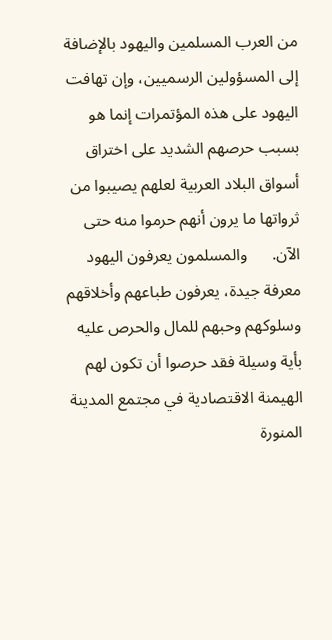من العرب المسلمين واليهود بالإضافة إلى المسؤولين الرسميين، وإن تهافت اليهود على هذه المؤتمرات إنما هو بسبب حرصهم الشديد على اختراق أسواق البلاد العربية لعلهم يصيبوا من ثرواتها ما يرون أنهم حرموا منه حتى الآن.      والمسلمون يعرفون اليهود معرفة جيدة، يعرفون طباعهم وأخلاقهم وسلوكهم وحبهم للمال والحرص عليه بأية وسيلة فقد حرصوا أن تكون لهم الهيمنة الاقتصادية في مجتمع المدينة المنورة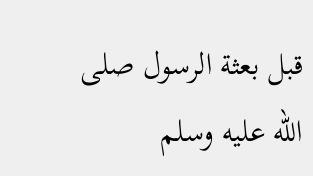قبل بعثة الرسول صلى الله عليه وسلم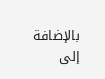بالإضافة إلى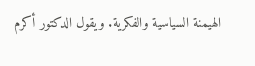الهيمنة السياسية والفكرية. ويقول الدكتور أكرم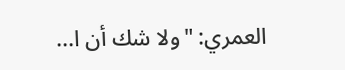العمري: "ولا شك أن ا...